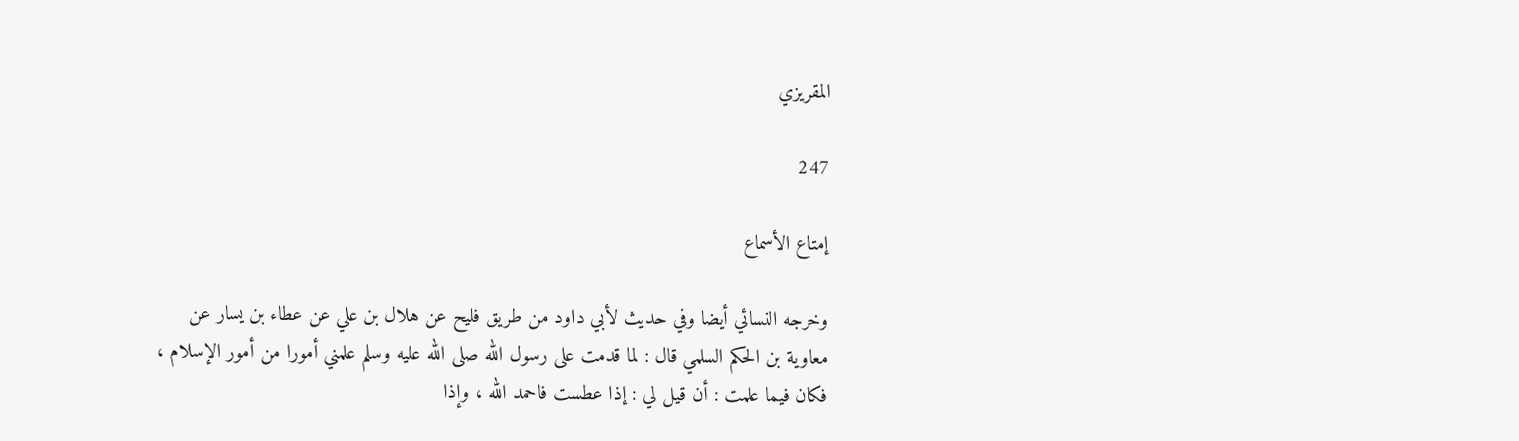المقريزي

247

إمتاع الأسماع

وخرجه النسائي أيضا وفي حديث لأبي داود من طريق فليح عن هلال بن علي عن عطاء بن يسار عن معاوية بن الحكم السلمي قال : لما قدمت على رسول الله صلى الله عليه وسلم علمني أمورا من أمور الإسلام ، فكان فيما علمت : أن قيل لي : إذا عطست فاحمد الله ، وإذا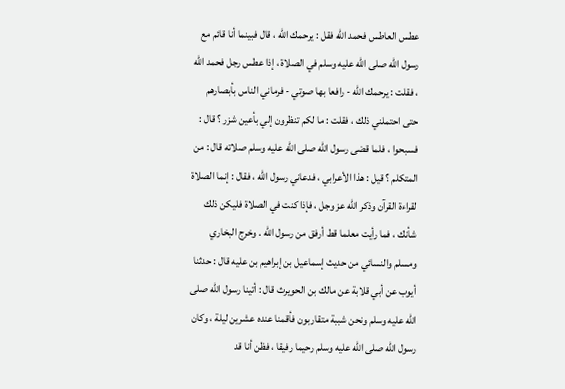عطس العاطس فحمد الله فقل : يرحمك الله ، قال فبينما أنا قائم مع رسول الله صلى الله عليه وسلم في الصلاة ، إذا عطس رجل فحمد الله ، فقلت : يرحمك الله - رافعا بها صوتي - فرماني الناس بأبصارهم حتى احتملني ذلك ، فقلت : ما لكم تنظرون إلي بأعين شزر ؟ قال : فسبحوا ، فلما قضى رسول الله صلى الله عليه وسلم صلاته قال : من المتكلم ؟ قيل : هذا الأعرابي ، فدعاني رسول الله ، فقال : إنما الصلاة لقراءة القرآن وذكر الله عز وجل ، فإذا كنت في الصلاة فليكن ذلك شأنك ، فما رأيت معلما قط أرفق من رسول الله . وخرج البخاري ومسلم والنسائي من حديث إسماعيل بن إبراهيم بن عليه قال : حدثنا أيوب عن أبي قلابة عن مالك بن الحويرث قال : أتينا رسول الله صلى الله عليه وسلم ونحن شببة متقاربون فأقمنا عنده عشرين ليلة ، وكان رسول الله صلى الله عليه وسلم رحيما رفيقا ، فظن أنا قد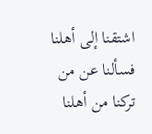اشتقنا إلى أهلنا فسألنا عن من تركنا من أهلنا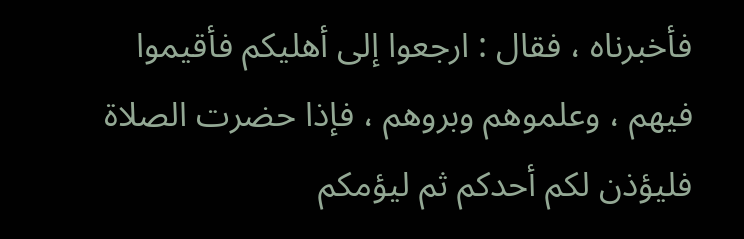فأخبرناه ، فقال : ارجعوا إلى أهليكم فأقيموا فيهم ، وعلموهم وبروهم ، فإذا حضرت الصلاة فليؤذن لكم أحدكم ثم ليؤمكم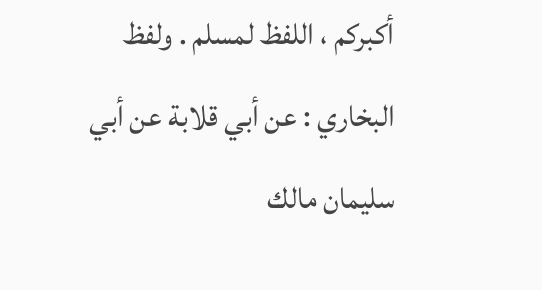أكبركم ، اللفظ لمسلم . ولفظ البخاري : عن أبي قلابة عن أبي سليمان مالك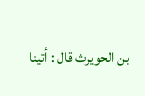بن الحويرث قال : أتينا